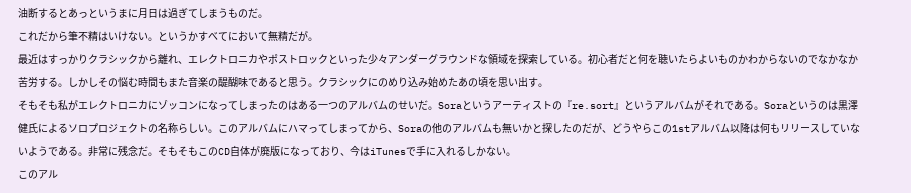油断するとあっというまに月日は過ぎてしまうものだ。
これだから筆不精はいけない。というかすべてにおいて無精だが。
最近はすっかりクラシックから離れ、エレクトロニカやポストロックといった少々アンダーグラウンドな領域を探索している。初心者だと何を聴いたらよいものかわからないのでなかなか苦労する。しかしその悩む時間もまた音楽の醍醐味であると思う。クラシックにのめり込み始めたあの頃を思い出す。
そもそも私がエレクトロニカにゾッコンになってしまったのはある一つのアルバムのせいだ。Soraというアーティストの『re.sort』というアルバムがそれである。Soraというのは黒澤健氏によるソロプロジェクトの名称らしい。このアルバムにハマってしまってから、Soraの他のアルバムも無いかと探したのだが、どうやらこの1stアルバム以降は何もリリースしていないようである。非常に残念だ。そもそもこのCD自体が廃版になっており、今はiTunesで手に入れるしかない。
このアル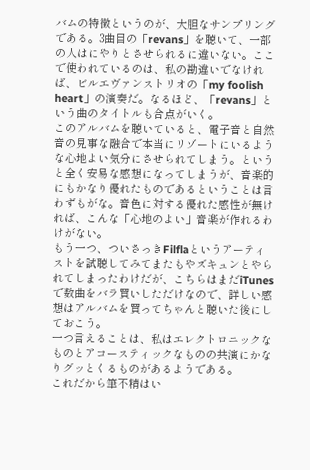バムの特徴というのが、大胆なサンプリングである。3曲目の「revans」を聴いて、一部の人はにやりとさせられるに違いない。ここで使われているのは、私の勘違いでなければ、ビルエヴァンストリオの「my foolish heart」の演奏だ。なるほど、「revans」という曲のタイトルも合点がいく。
このアルバムを聴いていると、電子音と自然音の見事な融合で本当にリゾートにいるような心地よい気分にさせられてしまう。というと全く安易な感想になってしまうが、音楽的にもかなり優れたものであるということは言わずもがな。音色に対する優れた感性が無ければ、こんな「心地のよい」音楽が作れるわけがない。
もう一つ、ついさっきFilflaというアーティストを試聴してみてまたもやズキュンとやられてしまったわけだが、こちらはまだiTunesで数曲をバラ買いしただけなので、詳しい感想はアルバムを買ってちゃんと聴いた後にしておこう。
一つ言えることは、私はエレクトロニックなものとアコースティックなものの共演にかなりグッとくるものがあるようである。
これだから筆不精はい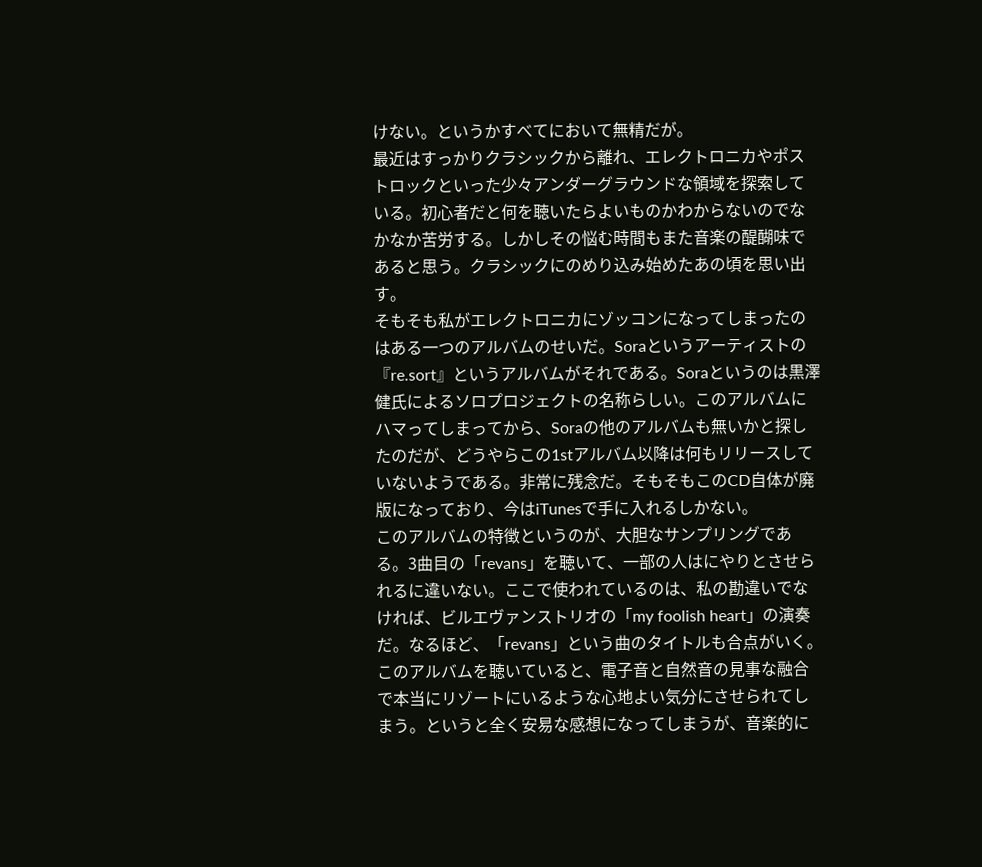けない。というかすべてにおいて無精だが。
最近はすっかりクラシックから離れ、エレクトロニカやポストロックといった少々アンダーグラウンドな領域を探索している。初心者だと何を聴いたらよいものかわからないのでなかなか苦労する。しかしその悩む時間もまた音楽の醍醐味であると思う。クラシックにのめり込み始めたあの頃を思い出す。
そもそも私がエレクトロニカにゾッコンになってしまったのはある一つのアルバムのせいだ。Soraというアーティストの『re.sort』というアルバムがそれである。Soraというのは黒澤健氏によるソロプロジェクトの名称らしい。このアルバムにハマってしまってから、Soraの他のアルバムも無いかと探したのだが、どうやらこの1stアルバム以降は何もリリースしていないようである。非常に残念だ。そもそもこのCD自体が廃版になっており、今はiTunesで手に入れるしかない。
このアルバムの特徴というのが、大胆なサンプリングである。3曲目の「revans」を聴いて、一部の人はにやりとさせられるに違いない。ここで使われているのは、私の勘違いでなければ、ビルエヴァンストリオの「my foolish heart」の演奏だ。なるほど、「revans」という曲のタイトルも合点がいく。
このアルバムを聴いていると、電子音と自然音の見事な融合で本当にリゾートにいるような心地よい気分にさせられてしまう。というと全く安易な感想になってしまうが、音楽的に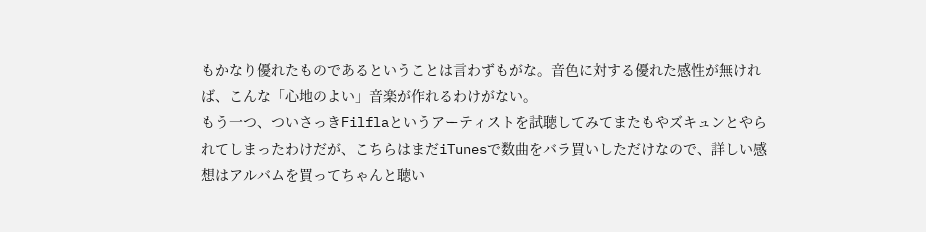もかなり優れたものであるということは言わずもがな。音色に対する優れた感性が無ければ、こんな「心地のよい」音楽が作れるわけがない。
もう一つ、ついさっきFilflaというアーティストを試聴してみてまたもやズキュンとやられてしまったわけだが、こちらはまだiTunesで数曲をバラ買いしただけなので、詳しい感想はアルバムを買ってちゃんと聴い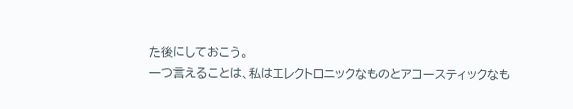た後にしておこう。
一つ言えることは、私はエレクトロニックなものとアコースティックなも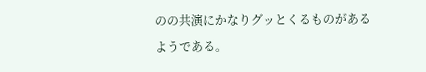のの共演にかなりグッとくるものがあるようである。